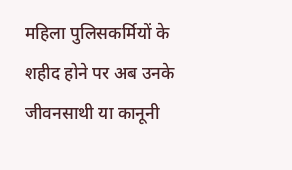महिला पुलिसकर्मियों के शहीद होने पर अब उनके जीवनसाथी या कानूनी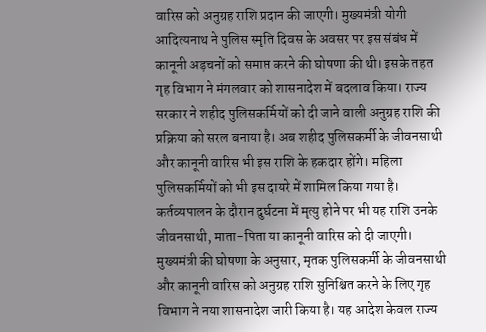वारिस को अनुग्रह राशि प्रदान की जाएगी। मुख्यमंत्री योगी आदित्यनाथ ने पुलिस स्मृति दिवस के अवसर पर इस संबंध में कानूनी अड़चनों को समाप्त करने की घोषणा की थी। इसके तहत गृह विभाग ने मंगलवार को शासनादेश में बदलाव किया। राज्य सरकार ने शहीद पुलिसकर्मियों को दी जाने वाली अनुग्रह राशि की प्रक्रिया को सरल बनाया है। अब शहीद पुलिसकर्मी के जीवनसाथी और कानूनी वारिस भी इस राशि के हकदार होंगे। महिला पुलिसकर्मियों को भी इस दायरे में शामिल किया गया है। कर्तव्यपालन के दौरान दुर्घटना में मृत्यु होने पर भी यह राशि उनके जीवनसाथी, माता-पिता या कानूनी वारिस को दी जाएगी। मुख्यमंत्री की घोषणा के अनुसार, मृतक पुलिसकर्मी के जीवनसाथी और कानूनी वारिस को अनुग्रह राशि सुनिश्चित करने के लिए गृह विभाग ने नया शासनादेश जारी किया है। यह आदेश केवल राज्य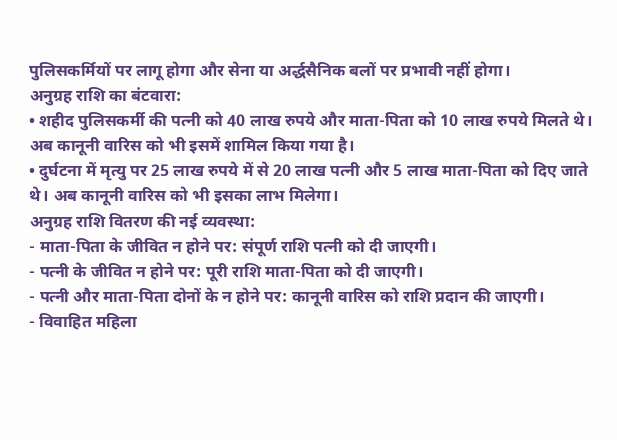पुलिसकर्मियों पर लागू होगा और सेना या अर्द्धसैनिक बलों पर प्रभावी नहीं होगा।
अनुग्रह राशि का बंटवारा:
• शहीद पुलिसकर्मी की पत्नी को 40 लाख रुपये और माता-पिता को 10 लाख रुपये मिलते थे। अब कानूनी वारिस को भी इसमें शामिल किया गया है।
• दुर्घटना में मृत्यु पर 25 लाख रुपये में से 20 लाख पत्नी और 5 लाख माता-पिता को दिए जाते थे। अब कानूनी वारिस को भी इसका लाभ मिलेगा।
अनुग्रह राशि वितरण की नई व्यवस्था:
- माता-पिता के जीवित न होने पर: संपूर्ण राशि पत्नी को दी जाएगी।
- पत्नी के जीवित न होने पर: पूरी राशि माता-पिता को दी जाएगी।
- पत्नी और माता-पिता दोनों के न होने पर: कानूनी वारिस को राशि प्रदान की जाएगी।
- विवाहित महिला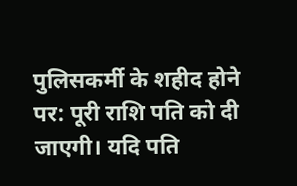पुलिसकर्मी के शहीद होने पर: पूरी राशि पति को दी जाएगी। यदि पति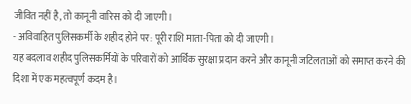जीवित नहीं है, तो कानूनी वारिस को दी जाएगी।
- अविवाहित पुलिसकर्मी के शहीद होने पर: पूरी राशि माता-पिता को दी जाएगी।
यह बदलाव शहीद पुलिसकर्मियों के परिवारों को आर्थिक सुरक्षा प्रदान करने और कानूनी जटिलताओं को समाप्त करने की दिशा में एक महत्वपूर्ण कदम है।